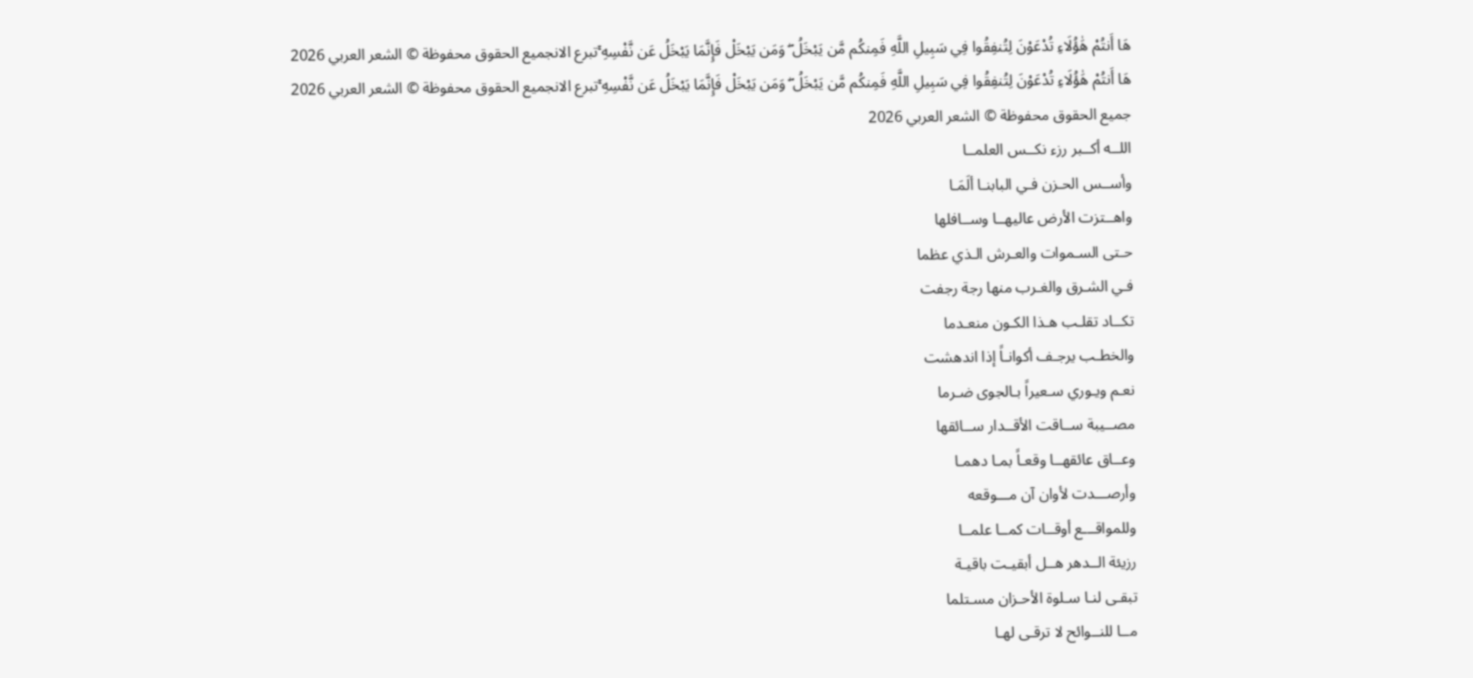هَا أَنتُمْ هَٰؤُلَاءِ تُدْعَوْنَ لِتُنفِقُوا فِي سَبِيلِ اللَّهِ فَمِنكُم مَّن يَبْخَلُ ۖ وَمَن يَبْخَلْ فَإِنَّمَا يَبْخَلُ عَن نَّفْسِهِ ۚتبرع الانجميع الحقوق محفوظة © الشعر العربي 2026
هَا أَنتُمْ هَٰؤُلَاءِ تُدْعَوْنَ لِتُنفِقُوا فِي سَبِيلِ اللَّهِ فَمِنكُم مَّن يَبْخَلُ ۖ وَمَن يَبْخَلْ فَإِنَّمَا يَبْخَلُ عَن نَّفْسِهِ ۚتبرع الانجميع الحقوق محفوظة © الشعر العربي 2026
جميع الحقوق محفوظة © الشعر العربي 2026
اللــه أكــبر رزء نكــس العلمــا
وأســس الحـزن فـي البابنـا ألَمَـا
واهــتزت الأرض عاليهــا وســافلها
حـتى السـموات والعـرش الـذي عظما
فـي الشـرق والغـرب منها رجة رجفت
تكــاد تقلـب هـذا الكـون منعـدما
والخطـب يرجـف أكوانـاً إذا اندهشت
نعـم ويـوري سـعيراً بـالجوى ضـرما
مصــيبة ســاقت الأقــدار ســائقها
وعــاق عائقهــا وقعـاً بمـا دهمـا
وأرصـــدت لأوان آن مـــوقعه
وللمواقـــع أوقــات كمــا علمــا
رزيئة الــدهر هــل أبقيـت باقيـة
تبقـى لنـا سـلوة الأحـزان مسـتلما
مــا للنــوائح لا ترقـى لهـا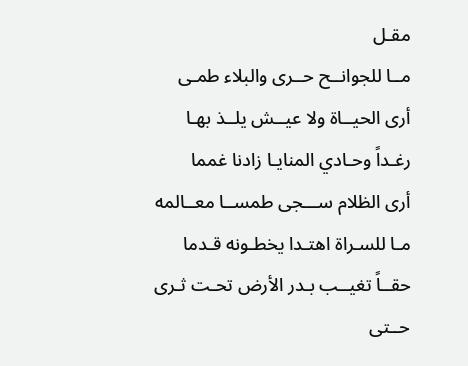مقـل
مــا للجوانــح حــرى والبلاء طمـى
أرى الحيــاة ولا عيــش يلــذ بهـا
رغـداً وحـادي المنايـا زادنا غمما
أرى الظلام ســـجى طمســا معــالمه
مـا للسـراة اهتـدا يخطـونه قـدما
حقــاً تغيــب بـدر الأرض تحـت ثـرى
حــتى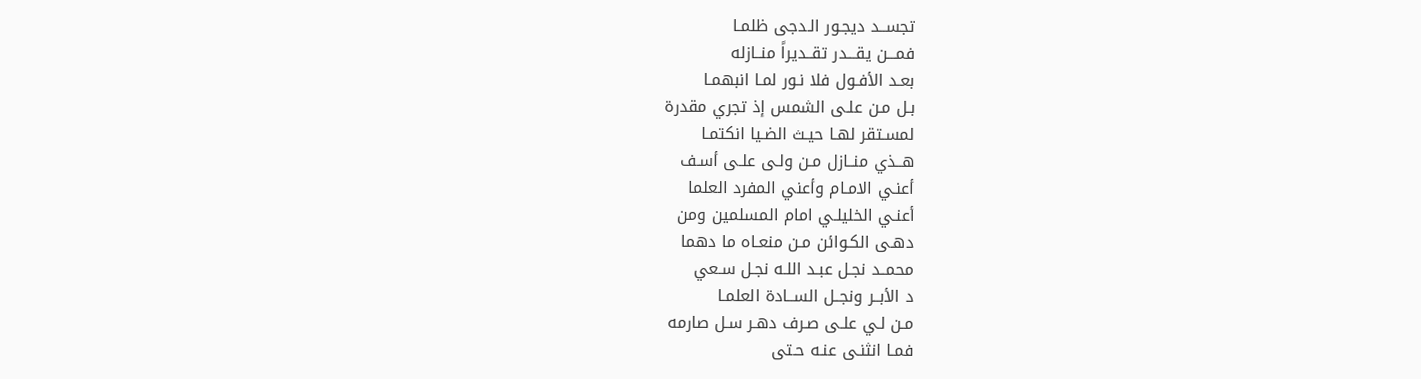تجســد ديجـور الـدجى ظلمـا
فمـــن يقـــدر تقــديراً منــازله
بعـد الأفـول فلا نـور لمـا انبهمـا
بـل مـن علـى الشمس إذ تجري مقدرة
لمسـتقر لهـا حيـث الضـيا انكتمـا
هــذي منــازل مـن ولـى علـى أسـف
أعنـي الامـام وأعني المفرد العلما
أعنـي الخليلـي امام المسلمين ومن
دهـى الكـوائن مـن منعـاه ما دهما
محمــد نجـل عبـد اللـه نجـل سـعي
د الأبــر ونجــل الســادة العلمـا
مـن لـي علـى صـرف دهـر سـل صارمه
فمـا انثنـى عنـه حـتى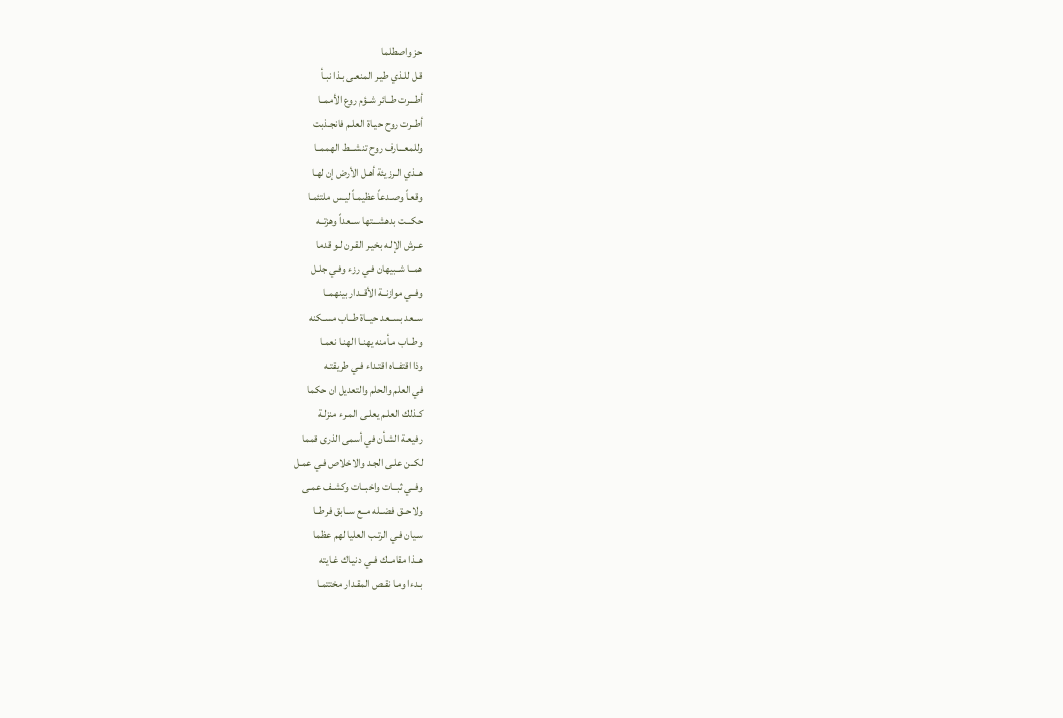حز واصطلما
قـل للـذي طيـر المنعـى بـذا نبـأ
أطـــرت طــائر شــؤم روع الأممــا
أطــرت روح حيـاة العلـم فانجـذبت
وللمعـــارف روح تنشـــط الهممــا
هــذي الـرزيئة أهـل الأرض إن لهـا
وقعـاً وصـدعاً عظيمـاً ليـس ملتئمـا
حكـــت بدهشـــتها ســعداً وهزتــه
عـرش الإلـه بخيـر القـرن لـو قدما
همــا شــبيهان فـي رزء وفـي جلـل
وفــي موازنــة الأقــدار بينهمــا
ســعد بســعد حيــاة طــاب مسـكنه
وطــاب مـأمنه يهنـا الهنـا نعمـا
وذا اقتفــاه اقتـداء فـي طريقتـه
في العلم والحلم والتعديل ان حكما
كـذلك العلـم يعلـى المـرء منزلـة
رفيعـة الشـأن في أسمى الذرى قمما
لكــن علـى الجـد والاخلاص فـي عمـل
وفــي ثبــات واخبــات وكشـف عمـى
ولاحــق فضــله مــع ســابق فرطــا
سـيان فـي الرتـب العليا لهم عظما
هــذا مقامــك فــي دنيـاك غـايته
بـدءا ومـا نقـص المقـدار مختتمـا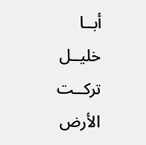أبــا خليــل تركــت الأرض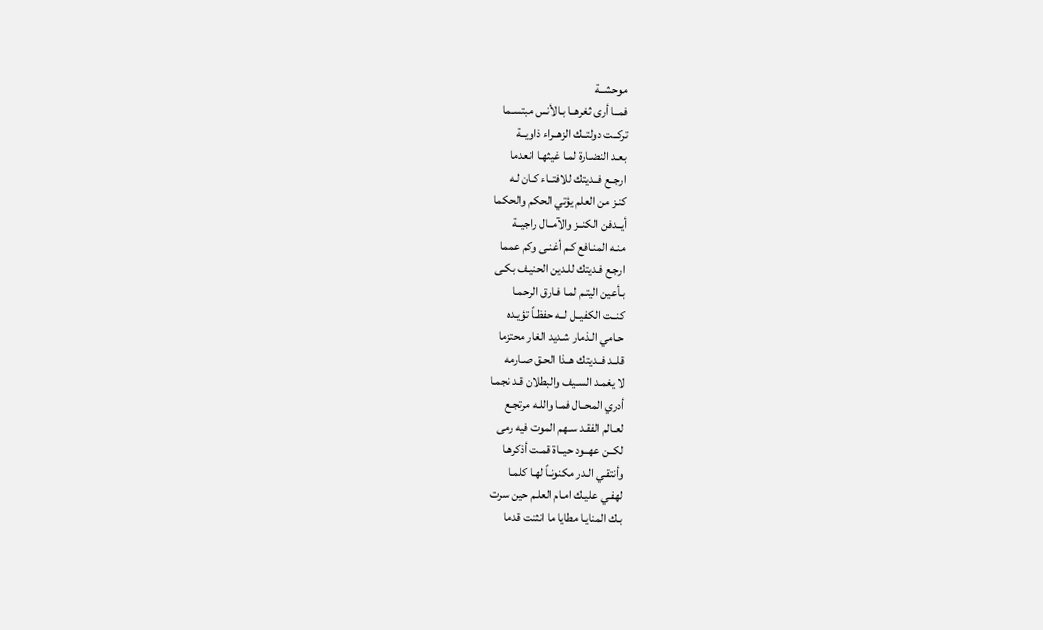موحشــة
فمــا أرى ثغرهــا بـالأنس مبتسـما
تركــت دولتــك الزهــراء ذاويــة
بعـد النضـارة لمـا غيثهـا انعدما
ارجــع فــديتك للافتــاء كـان لـه
كنـز من العلم يؤتي الحكم والحكما
أيــدفن الكنــز والآمــال راجيــة
منـه المنـافع كـم أغنـى وكم عمما
ارجـع فـديتك للـدين الحنيـف بكـى
بـأعين اليتـم لمـا فـارق الرحمـا
كنــت الكفيــل لــه حفظـاً تؤيـده
حـامي الـذمار شـديد الغار محتزما
قلــد فــديتك هــذا الحـق صـارمه
لا يغمـد السـيف والبطلان قـد نجمـا
أدري المحــال فمـا واللـه مرتجـع
لعـالم الفقـد سـهم الموت فيه رمى
لكــن عهــود حيــاة قمـت أذكرهـا
وأنتقـي الـدر مكنونـاً لهـا كلمـا
لهفـي عليـك امـام العلـم حين سرت
بـك المنايـا مطايا ما انثنت قدما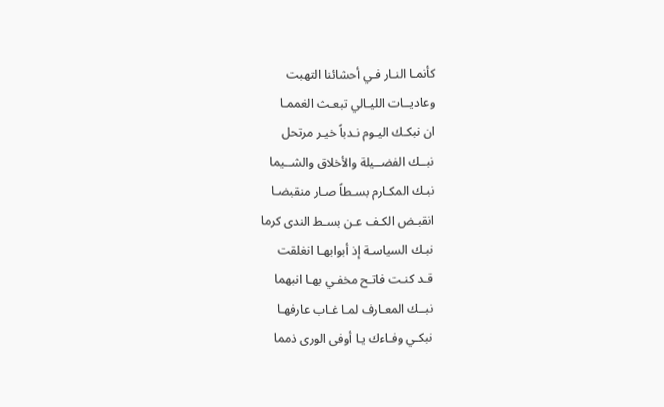كأنمـا النـار فـي أحشائنا التهبت
وعاديــات الليـالي تبعـث الغممـا
ان نبكـك اليـوم نـدباً خيـر مرتحل
نبــك الفضــيلة والأخلاق والشــيما
نبـك المكـارم بسـطاً صـار منقبضـا
انقبـض الكـف عـن بسـط الندى كرما
نبـك السياسـة إذ أبوابهـا انغلقت
قـد كنـت فاتـح مخفـي بهـا انبهما
نبــك المعـارف لمـا غـاب عارفهـا
نبكـي وفـاءك يـا أوفى الورى ذمما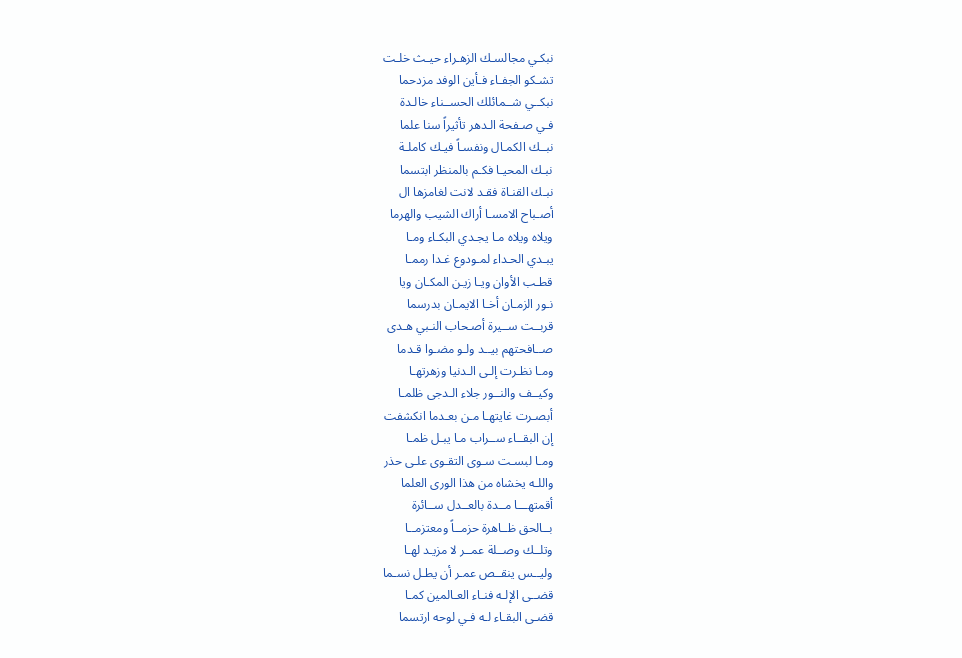نبكـي مجالسـك الزهـراء حيـث خلـت
تشـكو الجفـاء فـأين الوفد مزدحما
نبكــي شــمائلك الحســناء خالـدة
فـي صـفحة الـدهر تأثيراً سنا علما
نبــك الكمـال ونفسـاً فيـك كاملـة
نبـك المحيـا فكـم بالمنظر ابتسما
نبـك القنـاة فقـد لانت لغامزها ال
أصـباح الامسـا أراك الشيب والهرما
ويلاه ويلاه مـا يجـدي البكـاء ومـا
يبـدي الحـداء لمـودوع غـدا رممـا
قطـب الأوان ويـا زيـن المكـان ويا
نـور الزمـان أخـا الايمـان بدرسما
قربــت ســيرة أصـحاب النـبي هـدى
صــافحتهم بيــد ولـو مضـوا قـدما
ومـا نظـرت إلـى الـدنيا وزهرتهـا
وكيــف والنــور جلاء الـدجى ظلمـا
أبصـرت غايتهـا مـن بعـدما انكشفت
إن البقــاء ســراب مـا يبـل ظمـا
ومـا لبسـت سـوى التقـوى علـى حذر
واللـه يخشاه من هذا الورى العلما
أقمتهـــا مــدة بالعــدل ســائرة
بــالحق ظــاهرة حزمــاً ومعتزمــا
وتلــك وصــلة عمــر لا مزيـد لهـا
وليــس ينقــص عمـر أن يطـل نسـما
قضــى الإلـه فنـاء العـالمين كمـا
قضـى البقـاء لـه فـي لوحه ارتسما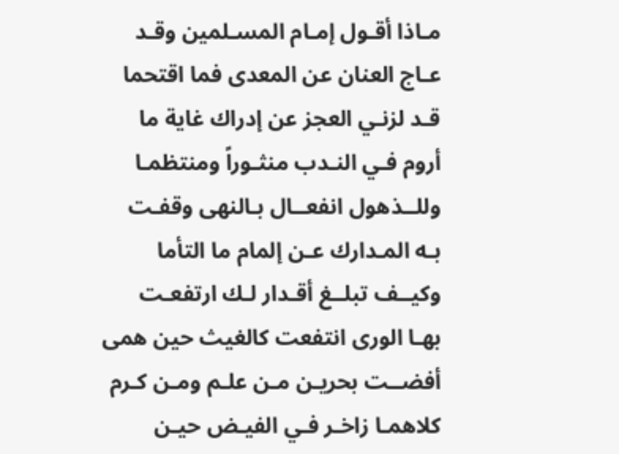مـاذا أقـول إمـام المسـلمين وقـد
عـاج العنان عن المعدى فما اقتحما
قـد لزنـي العجز عن إدراك غاية ما
أروم فـي النـدب منثـوراً ومنتظمـا
وللــذهول انفعــال بـالنهى وقفـت
بـه المـدارك عـن إلمام ما التأما
وكيــف تبلــغ أقـدار لـك ارتفعـت
بهـا الورى انتفعت كالغيث حين همى
أفضــت بحريـن مـن علـم ومـن كـرم
كلاهمـا زاخـر فـي الفيـض حيـن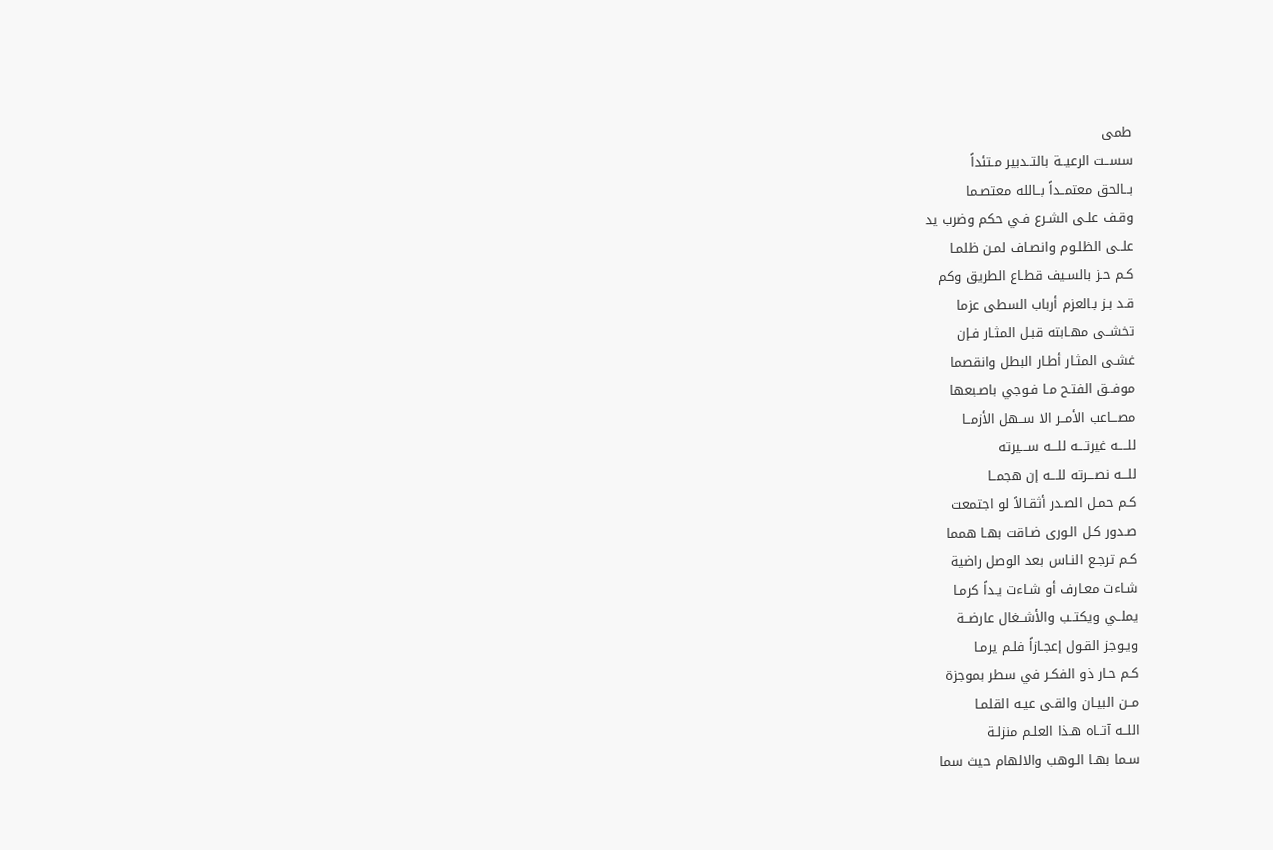طمى
سســت الرعيــة بالتــدبير مـتئداً
بــالحق معتمــداً بــالله معتصـما
وقـف علـى الشـرع فـي حكم وضرب يد
علــى الظلـوم وانصـاف لمـن ظلمـا
كـم حـز بالسـيف قطـاع الطريق وكم
قـد بـز بـالعزم أرباب السطى عزما
تخشــى مهـابته قبـل المثـار فـإن
غشـى المثـار أطـار البطل وانقصما
موفــق الفتـح مـا فـوجي باصـبعها
مصـــاعب الأمــر الا ســهل الأزمــا
للــــه غيرتـــه للـــه ســـيرته
للـــه نصـــرته للـــه إن هجمــا
كـم حمـل الصـدر أثقـالاً لو اجتمعت
صـدور كـل الـورى ضـاقت بهـا همما
كـم ترجـع النـاس بعد الوصل راضية
شـاءت معـارف أو شـاءت يـداً كرمـا
يملــي ويكتــب والأشــغال عارضــة
ويـوجز القـول إعجـازاً فلـم يرمـا
كـم حـار ذو الفكـر في سطر بموجزة
مــن البيـان والقـى عيـه القلمـا
اللــه آتــاه هـذا العلـم منزلـة
سـما بهـا الـوهب والالهام حيث سما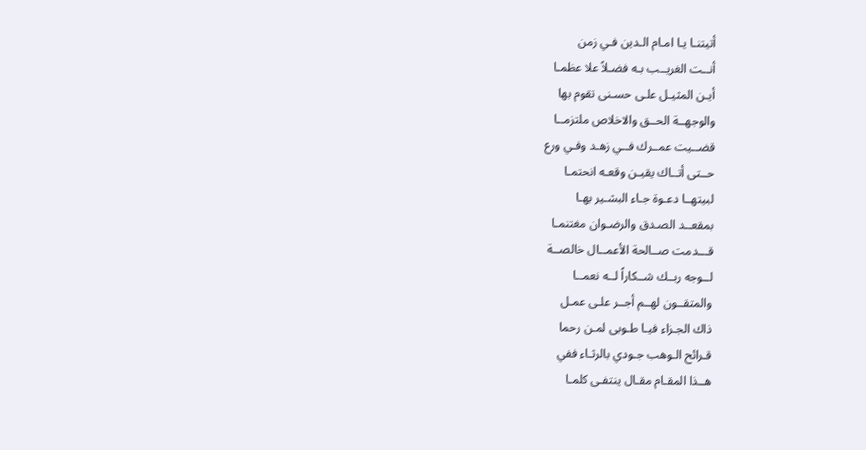أتيتنـا يـا امـام الـدين فـي زمن
أنــت الغريــب بـه فضـلاً علا عظمـا
أيـن المثيـل علـى حسـنى تقوم بها
والوجهــة الحــق والاخلاص ملتزمــا
قضــيت عمــرك فــي زهـد وفـي ورع
حــتى أتــاك يقيـن وقعـه انحتمـا
لبيتهــا دعـوة جـاء البشـير بهـا
بمقعــد الصـدق والرضـوان مغتنمـا
قـــدمت صــالحة الأعمــال خالصــة
لــوجه ربــك شــكاراً لــه نعمــا
والمتقــون لهــم أجــر علـى عمـل
ذاك الجـزاء فيـا طـوبى لمـن رحما
قـرائح الـوهب جـودي بالرثـاء ففي
هــذا المقـام مقـال ينتفـى كلمـا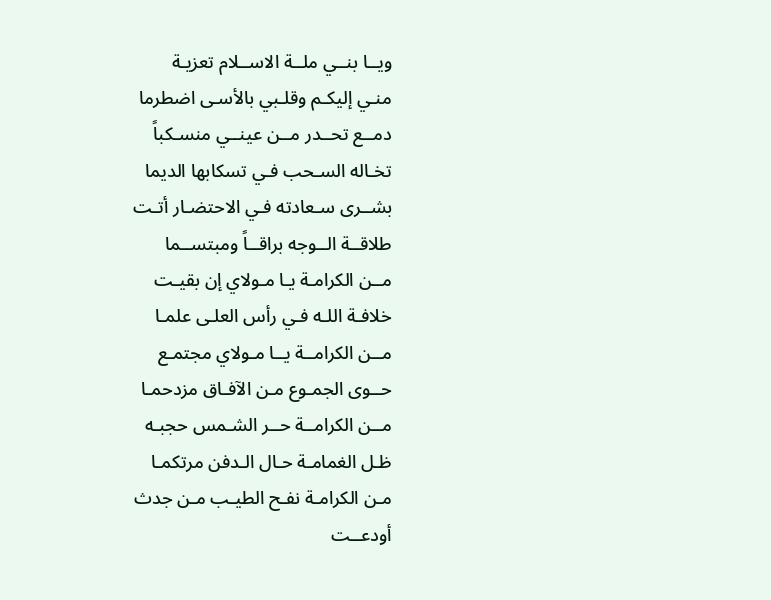ويــا بنــي ملــة الاســلام تعزيـة
منـي إليكـم وقلـبي بالأسـى اضطرما
دمــع تحــدر مــن عينــي منسـكباً
تخـاله السـحب فـي تسكابها الديما
بشــرى سـعادته فـي الاحتضـار أتـت
طلاقــة الــوجه براقــاً ومبتســما
مــن الكرامـة يـا مـولاي إن بقيـت
خلافـة اللـه فـي رأس العلـى علمـا
مــن الكرامــة يــا مـولاي مجتمـع
حــوى الجمـوع مـن الآفـاق مزدحمـا
مــن الكرامــة حــر الشـمس حجبـه
ظـل الغمامـة حـال الـدفن مرتكمـا
مـن الكرامـة نفـح الطيـب مـن جدث
أودعــت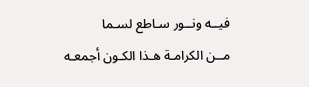فيــه ونــور سـاطع لسـما
مــن الكرامـة هـذا الكـون أجمعـه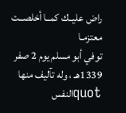راض عليــك كمــا أخلصــت معتزمـا
توفي أبو مسلم يوم 2 صفر 1339هـ ، وله تآليف منها quotالنفس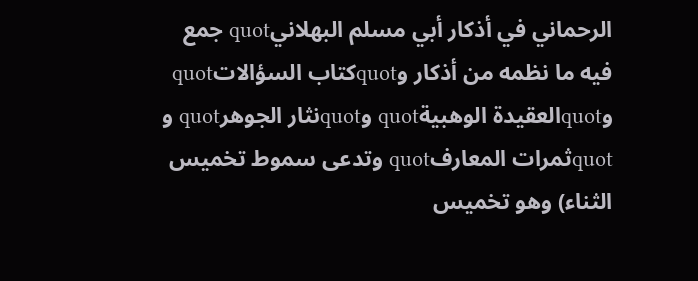الرحماني في أذكار أبي مسلم البهلانيquot جمع فيه ما نظمه من أذكار وquotكتاب السؤالاتquot وquotالعقيدة الوهبيةquot وquotنثار الجوهرquot و quotثمرات المعارفquot وتدعى سموط تخميس الثناء) وهو تخميس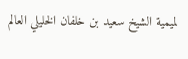لميمية الشيخ سعيد بن خلفان الخليلي العالم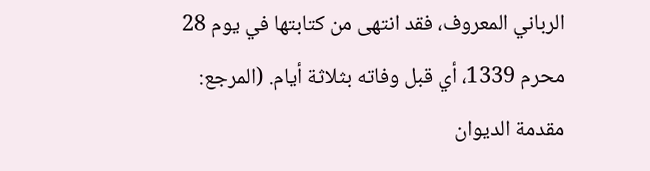الرباني المعروف، فقد انتهى من كتابتها في يوم 28 محرم 1339، أي قبل وفاته بثلاثة أيام. (المرجع: مقدمة الديوان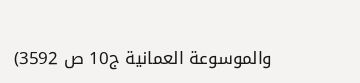والموسوعة العمانية ج10 ص 3592)